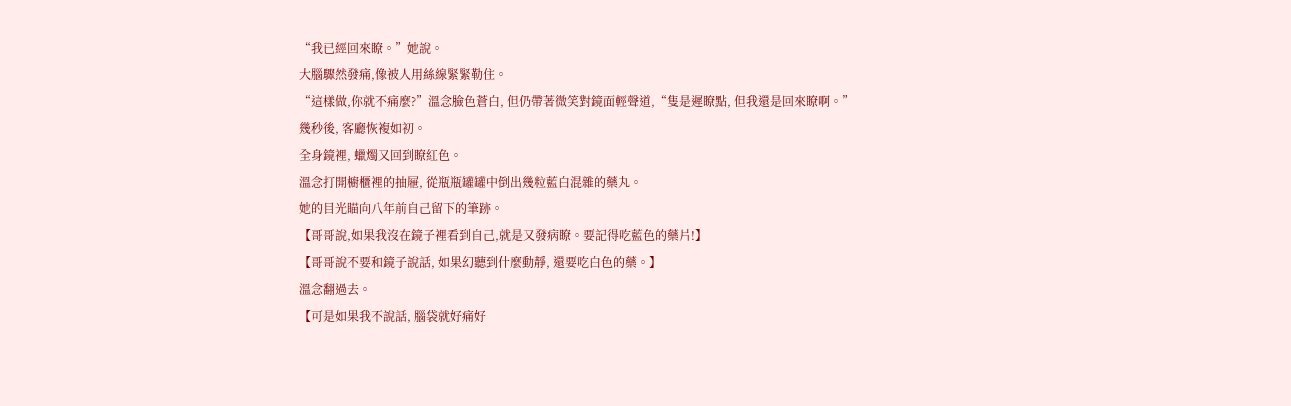“我已經回來瞭。”她說。
大腦驟然發痛,像被人用絲線緊緊勒住。
“這樣做,你就不痛麼?”溫念臉色蒼白, 但仍帶著微笑對鏡面輕聲道,“隻是遲瞭點, 但我還是回來瞭啊。”
幾秒後, 客廳恢複如初。
全身鏡裡, 蠟燭又回到瞭紅色。
溫念打開櫥櫃裡的抽屜, 從瓶瓶罐罐中倒出幾粒藍白混雜的藥丸。
她的目光瞄向八年前自己留下的筆跡。
【哥哥說,如果我沒在鏡子裡看到自己,就是又發病瞭。要記得吃藍色的藥片!】
【哥哥說不要和鏡子說話, 如果幻聽到什麼動靜, 還要吃白色的藥。】
溫念翻過去。
【可是如果我不說話, 腦袋就好痛好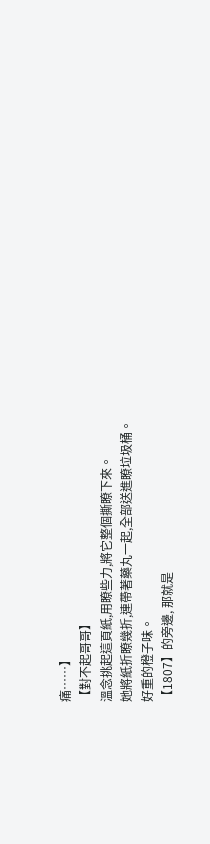痛……】
【對不起哥哥】
溫念挑起這頁紙,用瞭些力,將它整個撕瞭下來。
她將紙折瞭幾折,連帶著藥丸一起,全部送進瞭垃圾桶。
好重的橙子味。
【1807】的旁邊, 那就是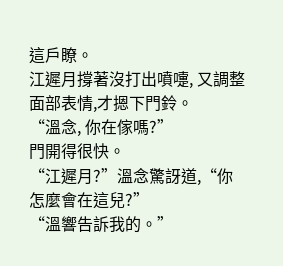這戶瞭。
江遲月撐著沒打出噴嚏, 又調整面部表情,才摁下門鈴。
“溫念, 你在傢嗎?”
門開得很快。
“江遲月?”溫念驚訝道,“你怎麼會在這兒?”
“溫響告訴我的。”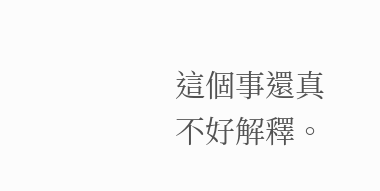這個事還真不好解釋。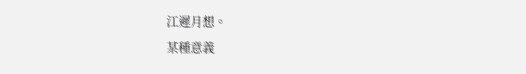江遲月想。
某種意義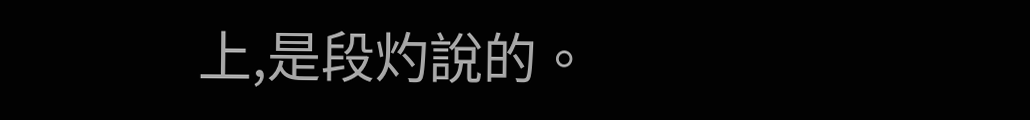上,是段灼說的。